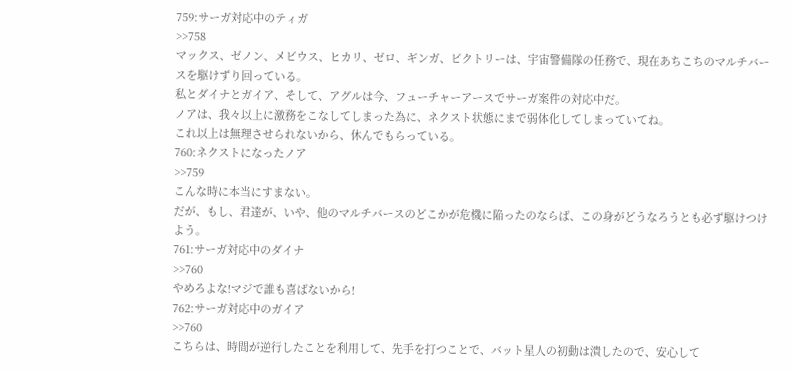759:サーガ対応中のティガ
>>758
マックス、ゼノン、メビウス、ヒカリ、ゼロ、ギンガ、ビクトリーは、宇宙警備隊の任務で、現在あちこちのマルチバースを駆けずり回っている。
私とダイナとガイア、そして、アグルは今、フューチャーアースでサーガ案件の対応中だ。
ノアは、我々以上に激務をこなしてしまった為に、ネクスト状態にまで弱体化してしまっていてね。
これ以上は無理させられないから、休んでもらっている。
760:ネクストになったノア
>>759
こんな時に本当にすまない。
だが、もし、君達が、いや、他のマルチバースのどこかが危機に陥ったのならば、この身がどうなろうとも必ず駆けつけよう。
761:サーガ対応中のダイナ
>>760
やめろよな!マジで誰も喜ばないから!
762:サーガ対応中のガイア
>>760
こちらは、時間が逆行したことを利用して、先手を打つことで、バット星人の初動は潰したので、安心して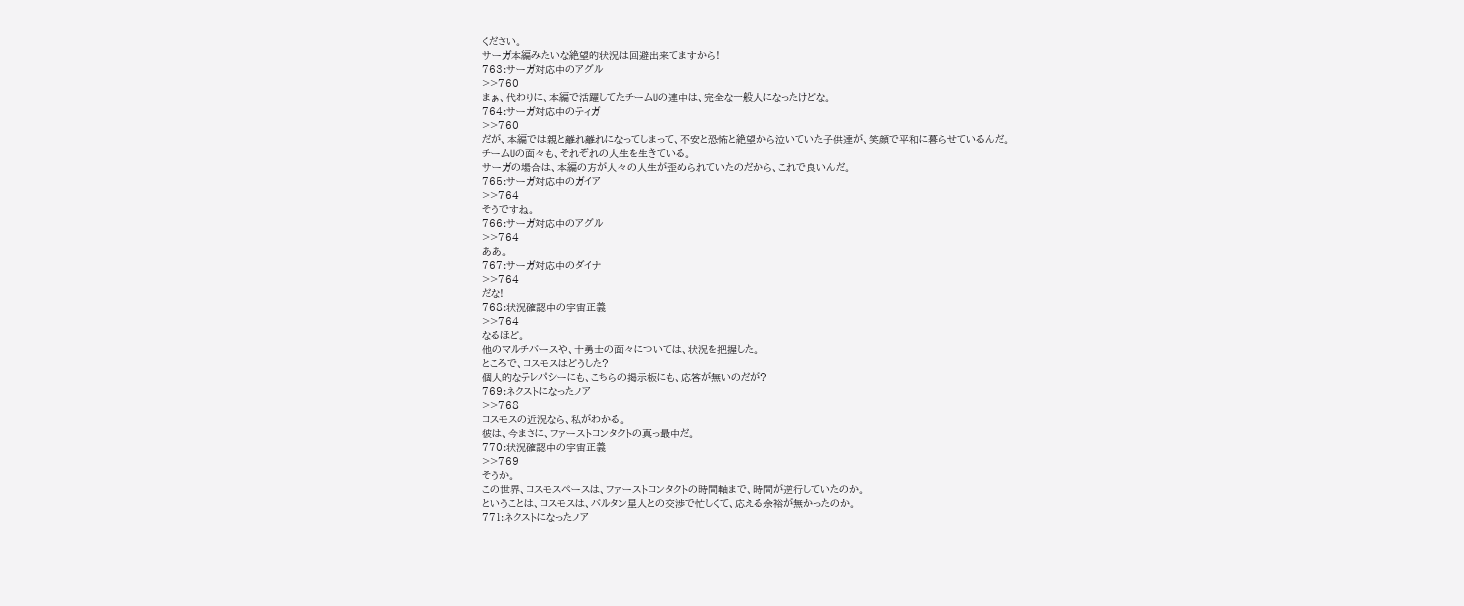ください。
サーガ本編みたいな絶望的状況は回避出来てますから!
763:サーガ対応中のアグル
>>760
まぁ、代わりに、本編で活躍してたチームUの連中は、完全な一般人になったけどな。
764:サーガ対応中のティガ
>>760
だが、本編では親と離れ離れになってしまって、不安と恐怖と絶望から泣いていた子供達が、笑顔で平和に暮らせているんだ。
チームUの面々も、それぞれの人生を生きている。
サーガの場合は、本編の方が人々の人生が歪められていたのだから、これで良いんだ。
765:サーガ対応中のガイア
>>764
そうですね。
766:サーガ対応中のアグル
>>764
ああ。
767:サーガ対応中のダイナ
>>764
だな!
768:状況確認中の宇宙正義
>>764
なるほど。
他のマルチバースや、十勇士の面々については、状況を把握した。
ところで、コスモスはどうした?
個人的なテレパシーにも、こちらの掲示板にも、応答が無いのだが?
769:ネクストになったノア
>>768
コスモスの近況なら、私がわかる。
彼は、今まさに、ファーストコンタクトの真っ最中だ。
770:状況確認中の宇宙正義
>>769
そうか。
この世界、コスモスペースは、ファーストコンタクトの時間軸まで、時間が逆行していたのか。
ということは、コスモスは、バルタン星人との交渉で忙しくて、応える余裕が無かったのか。
771:ネクストになったノア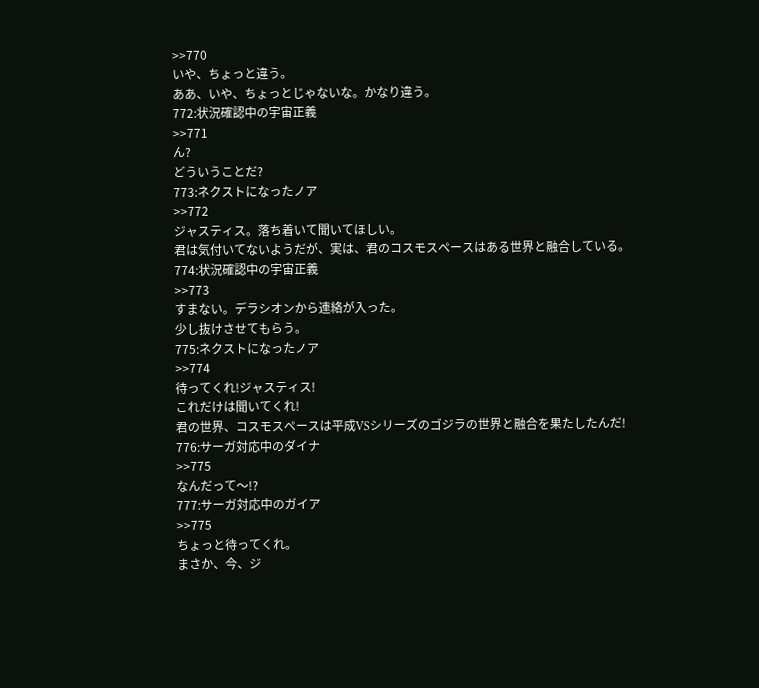>>770
いや、ちょっと違う。
ああ、いや、ちょっとじゃないな。かなり違う。
772:状況確認中の宇宙正義
>>771
ん?
どういうことだ?
773:ネクストになったノア
>>772
ジャスティス。落ち着いて聞いてほしい。
君は気付いてないようだが、実は、君のコスモスペースはある世界と融合している。
774:状況確認中の宇宙正義
>>773
すまない。デラシオンから連絡が入った。
少し抜けさせてもらう。
775:ネクストになったノア
>>774
待ってくれ!ジャスティス!
これだけは聞いてくれ!
君の世界、コスモスペースは平成VSシリーズのゴジラの世界と融合を果たしたんだ!
776:サーガ対応中のダイナ
>>775
なんだって〜!?
777:サーガ対応中のガイア
>>775
ちょっと待ってくれ。
まさか、今、ジ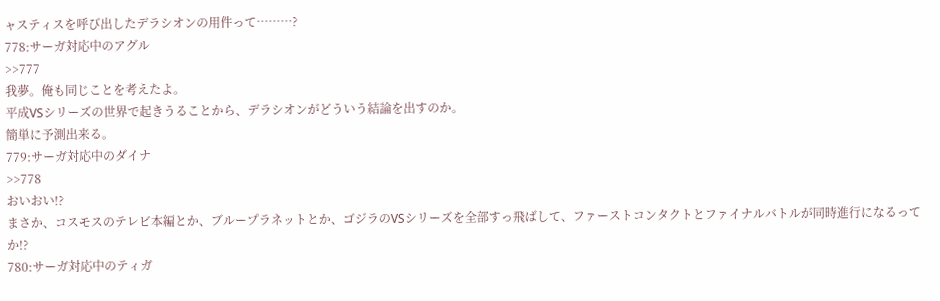ャスティスを呼び出したデラシオンの用件って………?
778:サーガ対応中のアグル
>>777
我夢。俺も同じことを考えたよ。
平成VSシリーズの世界で起きうることから、デラシオンがどういう結論を出すのか。
簡単に予測出来る。
779:サーガ対応中のダイナ
>>778
おいおい!?
まさか、コスモスのテレビ本編とか、ブループラネットとか、ゴジラのVSシリーズを全部すっ飛ばして、ファーストコンタクトとファイナルバトルが同時進行になるってか!?
780:サーガ対応中のティガ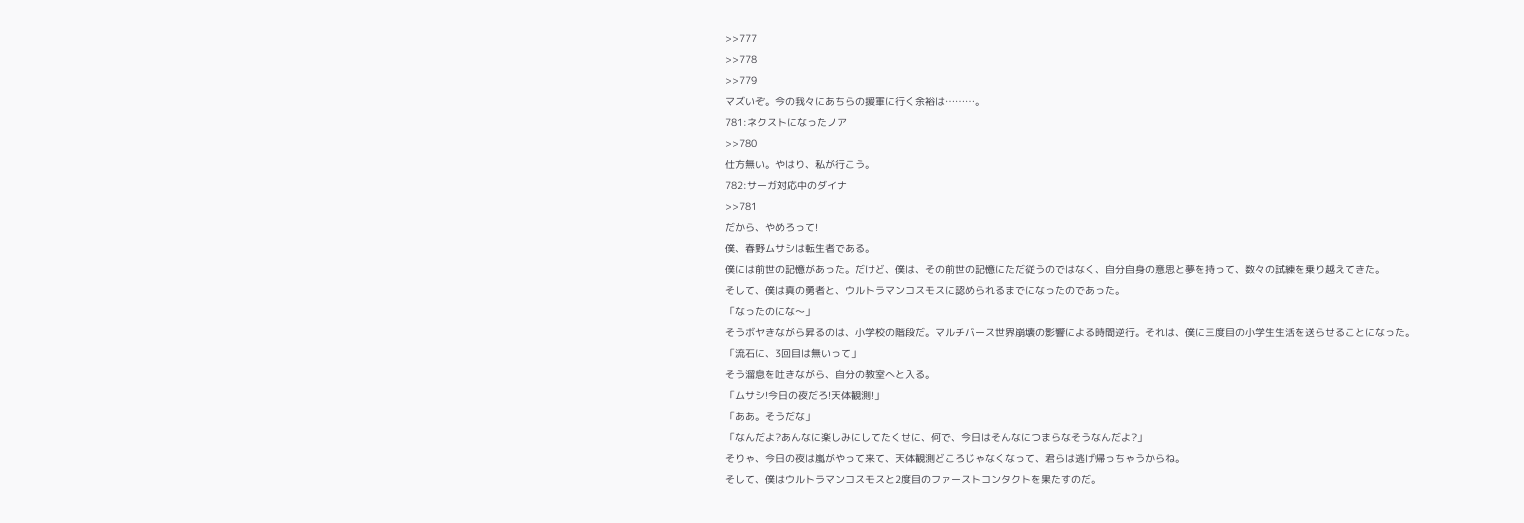>>777
>>778
>>779
マズいぞ。今の我々にあちらの援軍に行く余裕は………。
781:ネクストになったノア
>>780
仕方無い。やはり、私が行こう。
782:サーガ対応中のダイナ
>>781
だから、やめろって!
僕、春野ムサシは転生者である。
僕には前世の記憶があった。だけど、僕は、その前世の記憶にただ従うのではなく、自分自身の意思と夢を持って、数々の試練を乗り越えてきた。
そして、僕は真の勇者と、ウルトラマンコスモスに認められるまでになったのであった。
「なったのにな〜」
そうボヤきながら昇るのは、小学校の階段だ。マルチバース世界崩壊の影響による時間逆行。それは、僕に三度目の小学生生活を送らせることになった。
「流石に、3回目は無いって」
そう溜息を吐きながら、自分の教室へと入る。
「ムサシ!今日の夜だろ!天体観測!」
「ああ。そうだな」
「なんだよ?あんなに楽しみにしてたくせに、何で、今日はそんなにつまらなそうなんだよ?」
そりゃ、今日の夜は嵐がやって来て、天体観測どころじゃなくなって、君らは逃げ帰っちゃうからね。
そして、僕はウルトラマンコスモスと2度目のファーストコンタクトを果たすのだ。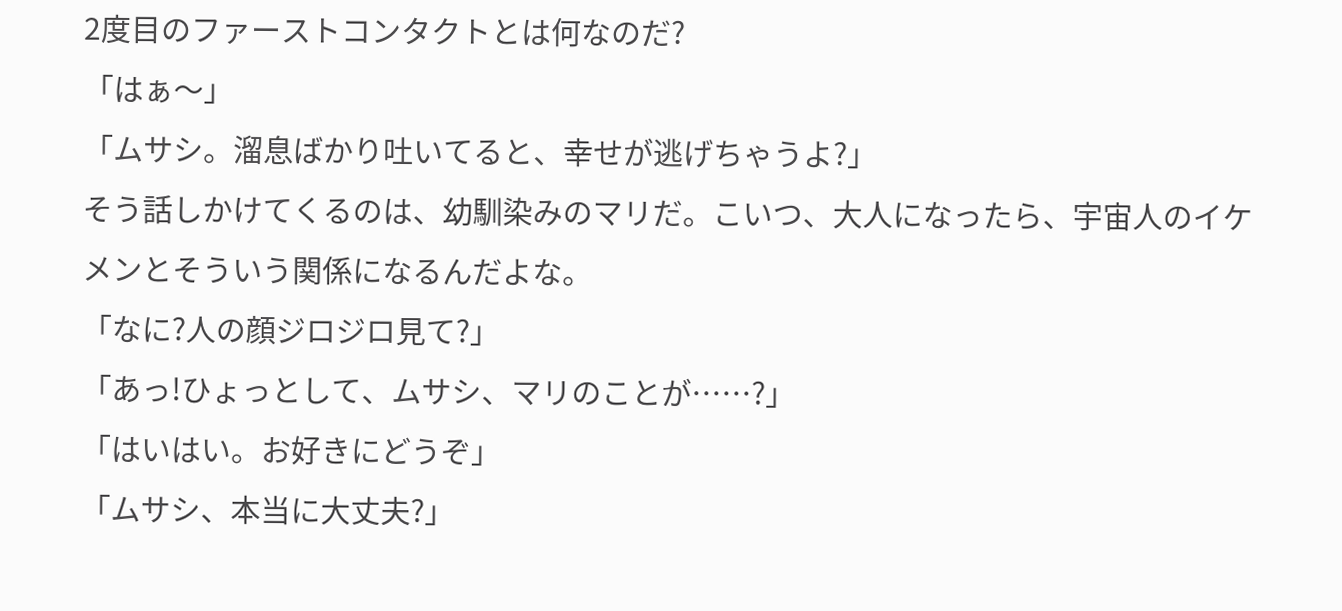2度目のファーストコンタクトとは何なのだ?
「はぁ〜」
「ムサシ。溜息ばかり吐いてると、幸せが逃げちゃうよ?」
そう話しかけてくるのは、幼馴染みのマリだ。こいつ、大人になったら、宇宙人のイケメンとそういう関係になるんだよな。
「なに?人の顔ジロジロ見て?」
「あっ!ひょっとして、ムサシ、マリのことが……?」
「はいはい。お好きにどうぞ」
「ムサシ、本当に大丈夫?」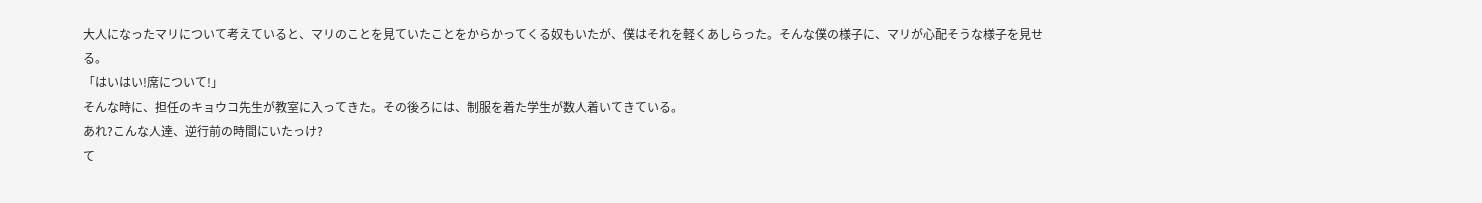大人になったマリについて考えていると、マリのことを見ていたことをからかってくる奴もいたが、僕はそれを軽くあしらった。そんな僕の様子に、マリが心配そうな様子を見せる。
「はいはい!席について!」
そんな時に、担任のキョウコ先生が教室に入ってきた。その後ろには、制服を着た学生が数人着いてきている。
あれ?こんな人達、逆行前の時間にいたっけ?
て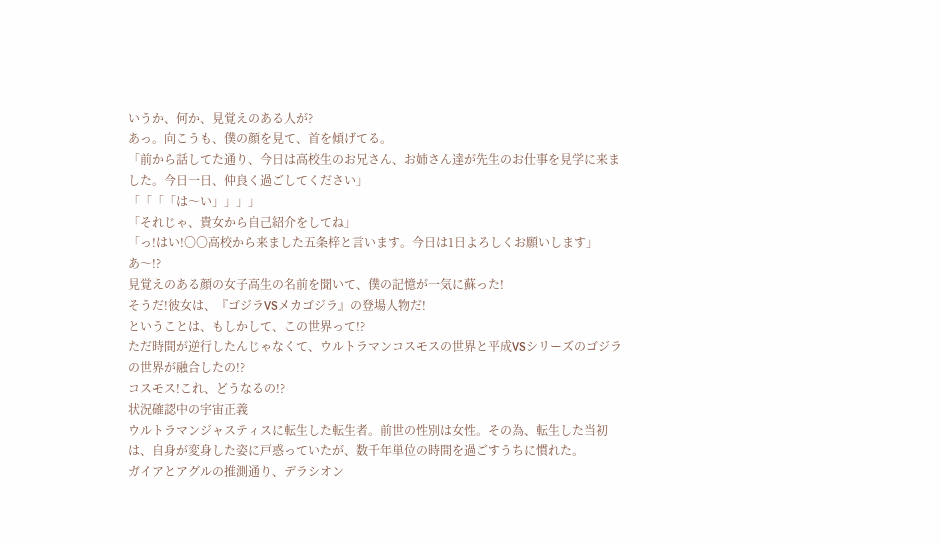いうか、何か、見覚えのある人が?
あっ。向こうも、僕の顔を見て、首を傾げてる。
「前から話してた通り、今日は高校生のお兄さん、お姉さん達が先生のお仕事を見学に来ました。今日一日、仲良く過ごしてください」
「「「「は〜い」」」」
「それじゃ、貴女から自己紹介をしてね」
「っ!はい!〇〇高校から来ました五条梓と言います。今日は1日よろしくお願いします」
あ〜!?
見覚えのある顔の女子高生の名前を聞いて、僕の記憶が一気に蘇った!
そうだ!彼女は、『ゴジラVSメカゴジラ』の登場人物だ!
ということは、もしかして、この世界って!?
ただ時間が逆行したんじゃなくて、ウルトラマンコスモスの世界と平成VSシリーズのゴジラの世界が融合したの!?
コスモス!これ、どうなるの!?
状況確認中の宇宙正義
ウルトラマンジャスティスに転生した転生者。前世の性別は女性。その為、転生した当初は、自身が変身した姿に戸惑っていたが、数千年単位の時間を過ごすうちに慣れた。
ガイアとアグルの推測通り、デラシオン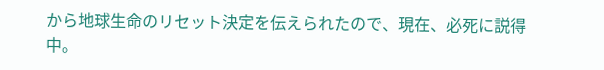から地球生命のリセット決定を伝えられたので、現在、必死に説得中。